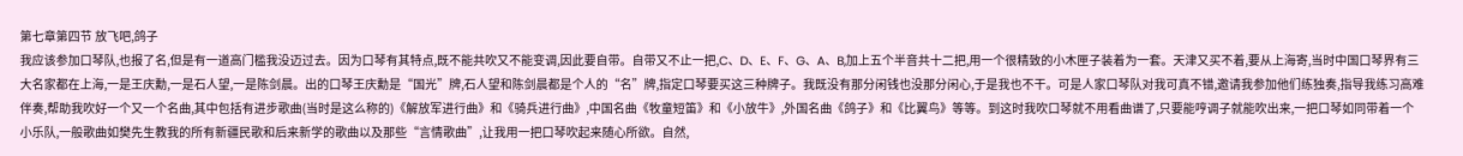第七章第四节 放飞吧,鸽子
我应该参加口琴队,也报了名,但是有一道高门槛我没迈过去。因为口琴有其特点,既不能共吹又不能变调,因此要自带。自带又不止一把,C、D、E、F、G、A、B,加上五个半音共十二把,用一个很精致的小木匣子装着为一套。天津又买不着,要从上海寄,当时中国口琴界有三大名家都在上海,一是王庆勳,一是石人望,一是陈剑晨。出的口琴王庆勳是“国光”牌,石人望和陈剑晨都是个人的“名”牌,指定口琴要买这三种牌子。我既没有那分闲钱也没那分闲心,于是我也不干。可是人家口琴队对我可真不错,邀请我参加他们练独奏,指导我练习高难伴奏,帮助我吹好一个又一个名曲,其中包括有进步歌曲(当时是这么称的)《解放军进行曲》和《骑兵进行曲》,中国名曲《牧童短笛》和《小放牛》,外国名曲《鸽子》和《比翼鸟》等等。到这时我吹口琴就不用看曲谱了,只要能哼调子就能吹出来,一把口琴如同带着一个小乐队,一般歌曲如樊先生教我的所有新疆民歌和后来新学的歌曲以及那些“言情歌曲”,让我用一把口琴吹起来随心所欲。自然,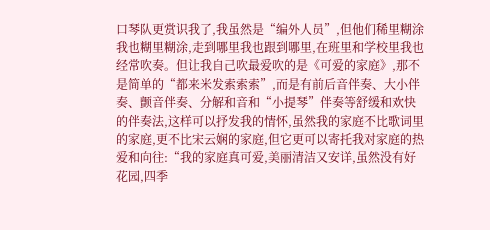口琴队更赏识我了,我虽然是“编外人员”,但他们稀里糊涂我也糊里糊涂,走到哪里我也跟到哪里,在班里和学校里我也经常吹奏。但让我自己吹最爱吹的是《可爱的家庭》,那不是简单的“都来米发索索索”,而是有前后音伴奏、大小伴奏、颤音伴奏、分解和音和“小提琴”伴奏等舒缓和欢快的伴奏法,这样可以抒发我的情怀,虽然我的家庭不比歌词里的家庭,更不比宋云娴的家庭,但它更可以寄托我对家庭的热爱和向往:“我的家庭真可爱,美丽清洁又安详,虽然没有好花园,四季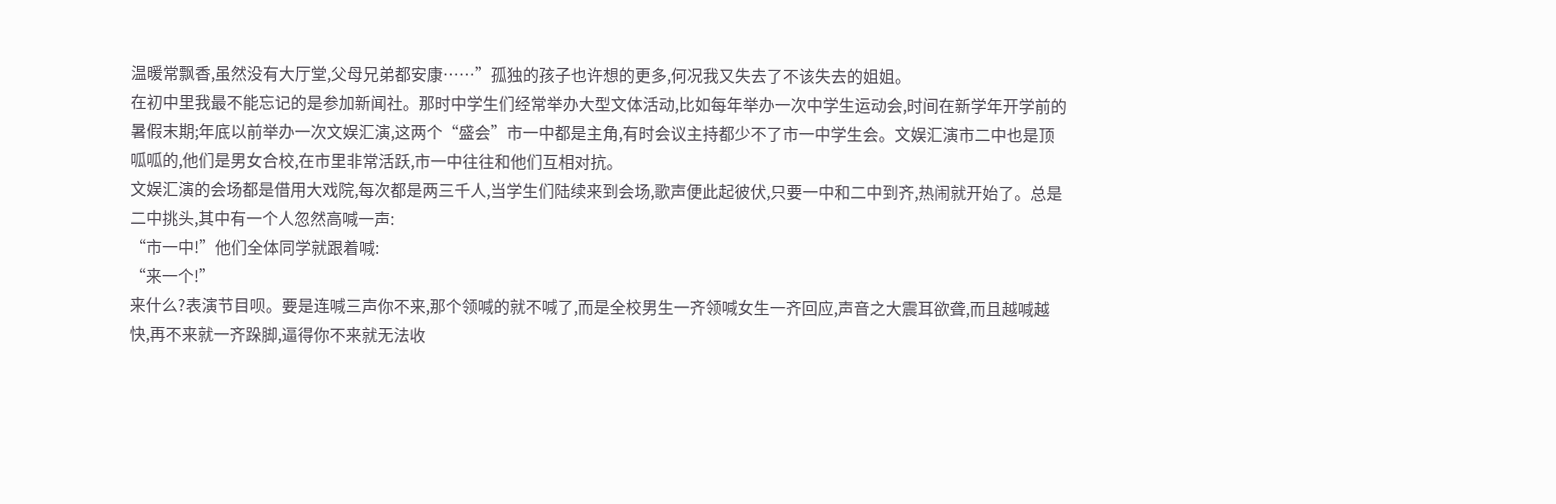温暖常飘香,虽然没有大厅堂,父母兄弟都安康……”孤独的孩子也许想的更多,何况我又失去了不该失去的姐姐。
在初中里我最不能忘记的是参加新闻社。那时中学生们经常举办大型文体活动,比如每年举办一次中学生运动会,时间在新学年开学前的暑假末期;年底以前举办一次文娱汇演,这两个“盛会”市一中都是主角,有时会议主持都少不了市一中学生会。文娱汇演市二中也是顶呱呱的,他们是男女合校,在市里非常活跃,市一中往往和他们互相对抗。
文娱汇演的会场都是借用大戏院,每次都是两三千人,当学生们陆续来到会场,歌声便此起彼伏,只要一中和二中到齐,热闹就开始了。总是二中挑头,其中有一个人忽然高喊一声:
“市一中!”他们全体同学就跟着喊:
“来一个!”
来什么?表演节目呗。要是连喊三声你不来,那个领喊的就不喊了,而是全校男生一齐领喊女生一齐回应,声音之大震耳欲聋,而且越喊越快,再不来就一齐跺脚,逼得你不来就无法收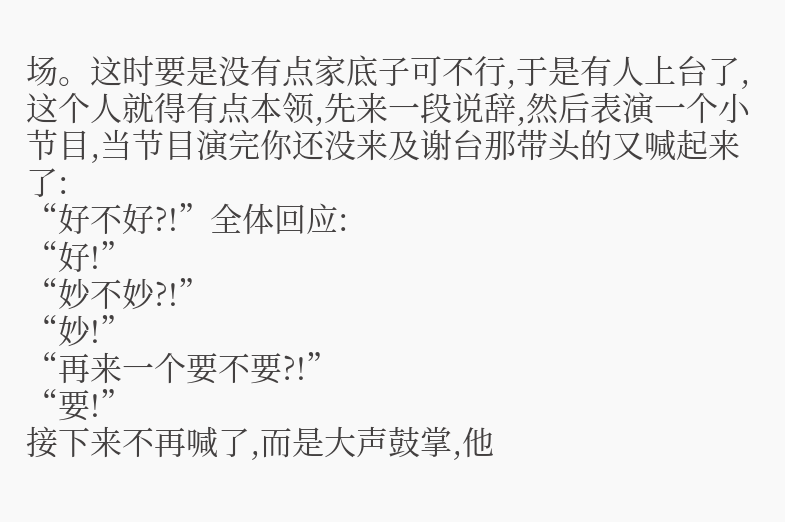场。这时要是没有点家底子可不行,于是有人上台了,这个人就得有点本领,先来一段说辞,然后表演一个小节目,当节目演完你还没来及谢台那带头的又喊起来了:
“好不好?!”全体回应:
“好!”
“妙不妙?!”
“妙!”
“再来一个要不要?!”
“要!”
接下来不再喊了,而是大声鼓掌,他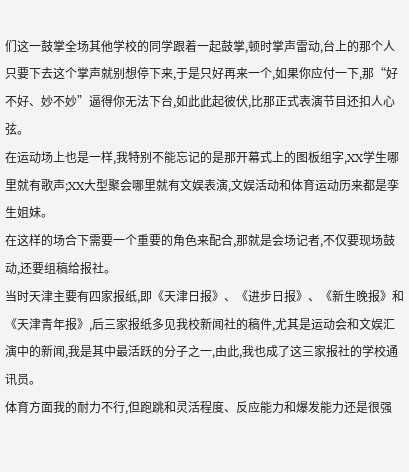们这一鼓掌全场其他学校的同学跟着一起鼓掌,顿时掌声雷动,台上的那个人只要下去这个掌声就别想停下来,于是只好再来一个,如果你应付一下,那“好不好、妙不妙”逼得你无法下台,如此此起彼伏,比那正式表演节目还扣人心弦。
在运动场上也是一样,我特别不能忘记的是那开幕式上的图板组字,XX学生哪里就有歌声;XX大型聚会哪里就有文娱表演,文娱活动和体育运动历来都是孪生姐妹。
在这样的场合下需要一个重要的角色来配合,那就是会场记者,不仅要现场鼓动,还要组稿给报社。
当时天津主要有四家报纸,即《天津日报》、《进步日报》、《新生晚报》和《天津青年报》,后三家报纸多见我校新闻社的稿件,尤其是运动会和文娱汇演中的新闻,我是其中最活跃的分子之一,由此,我也成了这三家报社的学校通讯员。
体育方面我的耐力不行,但跑跳和灵活程度、反应能力和爆发能力还是很强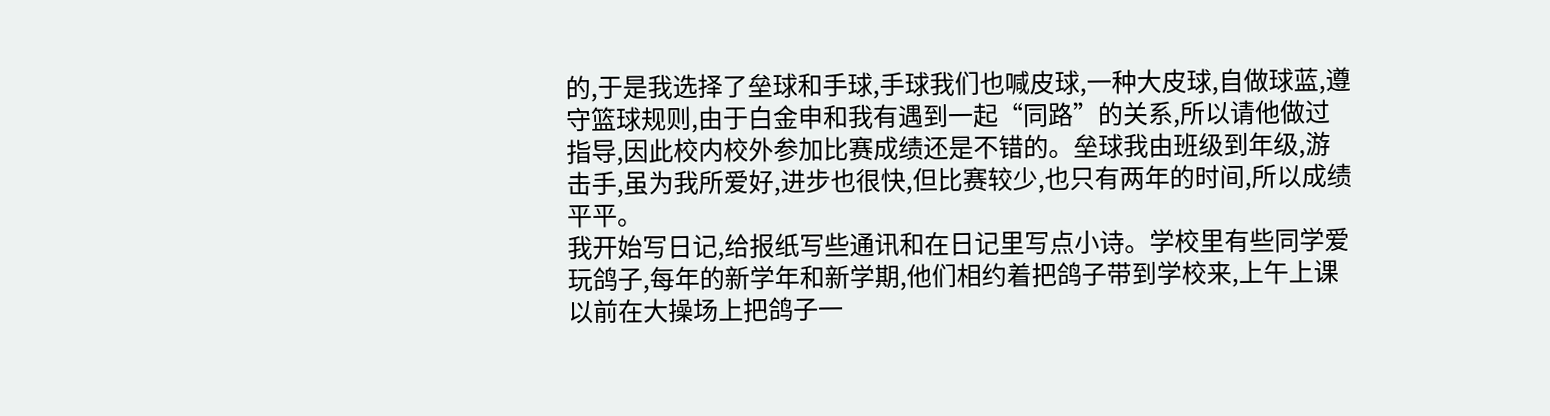的,于是我选择了垒球和手球,手球我们也喊皮球,一种大皮球,自做球蓝,遵守篮球规则,由于白金申和我有遇到一起“同路”的关系,所以请他做过指导,因此校内校外参加比赛成绩还是不错的。垒球我由班级到年级,游击手,虽为我所爱好,进步也很快,但比赛较少,也只有两年的时间,所以成绩平平。
我开始写日记,给报纸写些通讯和在日记里写点小诗。学校里有些同学爱玩鸽子,每年的新学年和新学期,他们相约着把鸽子带到学校来,上午上课以前在大操场上把鸽子一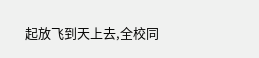起放飞到天上去,全校同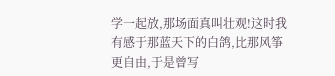学一起放,那场面真叫壮观!这时我有感于那蓝天下的白鸽,比那风筝更自由,于是曾写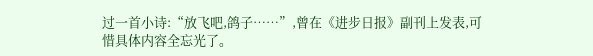过一首小诗:“放飞吧,鸽子……”,曾在《进步日报》副刊上发表,可惜具体内容全忘光了。